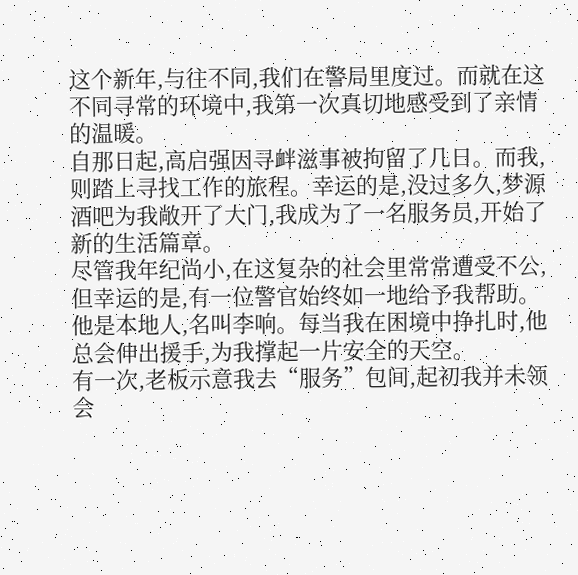这个新年,与往不同,我们在警局里度过。而就在这不同寻常的环境中,我第一次真切地感受到了亲情的温暖。
自那日起,高启强因寻衅滋事被拘留了几日。而我,则踏上寻找工作的旅程。幸运的是,没过多久,梦源酒吧为我敞开了大门,我成为了一名服务员,开始了新的生活篇章。
尽管我年纪尚小,在这复杂的社会里常常遭受不公,但幸运的是,有一位警官始终如一地给予我帮助。他是本地人,名叫李响。每当我在困境中挣扎时,他总会伸出援手,为我撑起一片安全的天空。
有一次,老板示意我去“服务”包间,起初我并未领会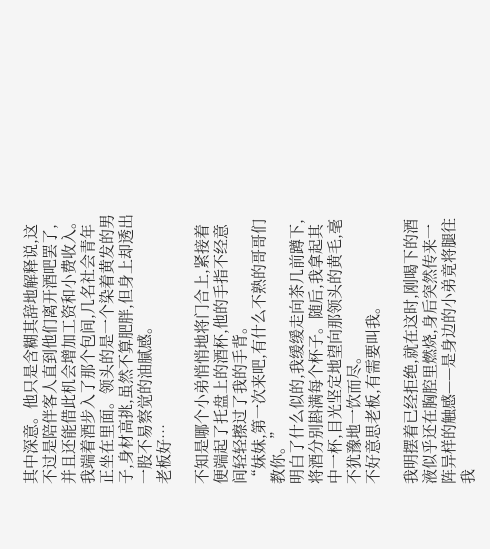其中深意。他只是含糊其辞地解释说,这不过是陪伴客人直到他们离开酒吧罢了,并且还能借此机会增加工资和小费收入。
我端着酒步入了那个包间,几名社会青年正坐在里面。领头的是一个染着黄发的男子,身材高挑,虽然不算肥胖,但身上却透出一股不易察觉的油腻感。
老板好…

不知是哪个小弟悄悄地将门合上,紧接着便端起了托盘上的酒杯,他的手指不经意间轻轻擦过了我的手背。
“妹妹,第一次来吧,有什么不熟的哥哥们教你。”
明白了什么似的,我缓缓走向茶几前蹲下,将酒分别斟满每个杯子。随后,我拿起其中一杯,目光坚定地望向那领头的黄毛,毫不犹豫地一饮而尽。
不好意思老板,有需要叫我。

我明摆着已经拒绝,就在这时,刚喝下的酒液似乎还在胸腔里燃烧,身后突然传来一阵异样的触感——是身边的小弟竟将腿往我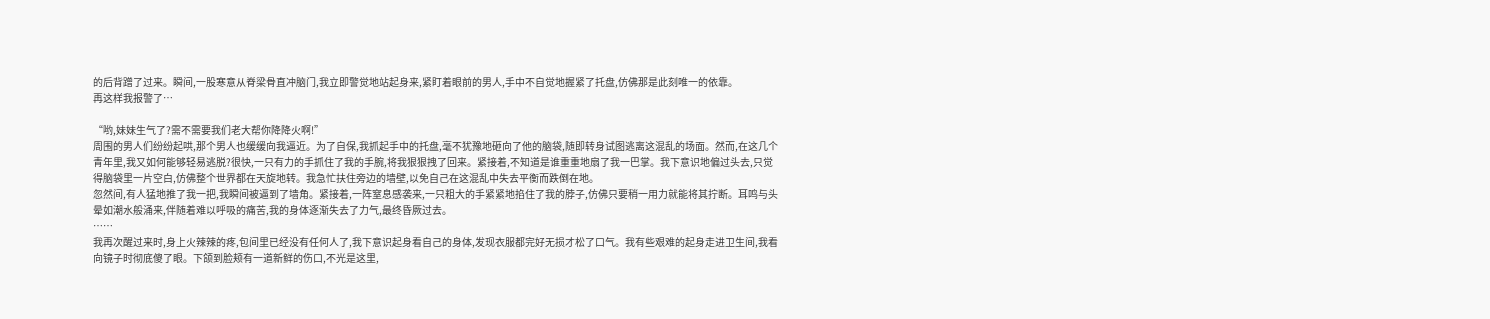的后背蹭了过来。瞬间,一股寒意从脊梁骨直冲脑门,我立即警觉地站起身来,紧盯着眼前的男人,手中不自觉地握紧了托盘,仿佛那是此刻唯一的依靠。
再这样我报警了…

“哟,妹妹生气了?需不需要我们老大帮你降降火啊!”
周围的男人们纷纷起哄,那个男人也缓缓向我逼近。为了自保,我抓起手中的托盘,毫不犹豫地砸向了他的脑袋,随即转身试图逃离这混乱的场面。然而,在这几个青年里,我又如何能够轻易逃脱?很快,一只有力的手抓住了我的手腕,将我狠狠拽了回来。紧接着,不知道是谁重重地扇了我一巴掌。我下意识地偏过头去,只觉得脑袋里一片空白,仿佛整个世界都在天旋地转。我急忙扶住旁边的墙壁,以免自己在这混乱中失去平衡而跌倒在地。
忽然间,有人猛地推了我一把,我瞬间被逼到了墙角。紧接着,一阵窒息感袭来,一只粗大的手紧紧地掐住了我的脖子,仿佛只要稍一用力就能将其拧断。耳鸣与头晕如潮水般涌来,伴随着难以呼吸的痛苦,我的身体逐渐失去了力气,最终昏厥过去。
……
我再次醒过来时,身上火辣辣的疼,包间里已经没有任何人了,我下意识起身看自己的身体,发现衣服都完好无损才松了口气。我有些艰难的起身走进卫生间,我看向镜子时彻底傻了眼。下颌到脸颊有一道新鲜的伤口,不光是这里,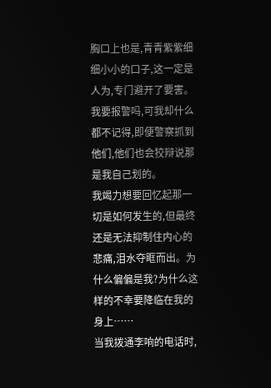胸口上也是,青青紫紫细细小小的口子,这一定是人为,专门避开了要害。我要报警吗,可我却什么都不记得,即便警察抓到他们,他们也会狡辩说那是我自己划的。
我竭力想要回忆起那一切是如何发生的,但最终还是无法抑制住内心的悲痛,泪水夺眶而出。为什么偏偏是我?为什么这样的不幸要降临在我的身上……
当我拨通李响的电话时,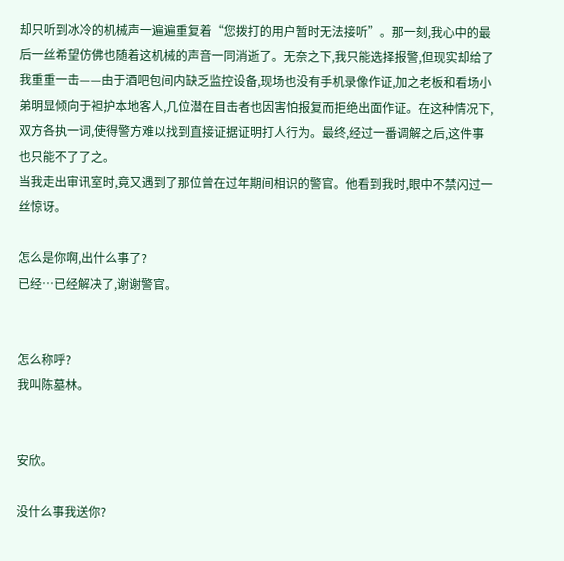却只听到冰冷的机械声一遍遍重复着“您拨打的用户暂时无法接听”。那一刻,我心中的最后一丝希望仿佛也随着这机械的声音一同消逝了。无奈之下,我只能选择报警,但现实却给了我重重一击——由于酒吧包间内缺乏监控设备,现场也没有手机录像作证,加之老板和看场小弟明显倾向于袒护本地客人,几位潜在目击者也因害怕报复而拒绝出面作证。在这种情况下,双方各执一词,使得警方难以找到直接证据证明打人行为。最终,经过一番调解之后,这件事也只能不了了之。
当我走出审讯室时,竟又遇到了那位曾在过年期间相识的警官。他看到我时,眼中不禁闪过一丝惊讶。

怎么是你啊,出什么事了?
已经…已经解决了,谢谢警官。


怎么称呼?
我叫陈墓林。


安欣。

没什么事我送你?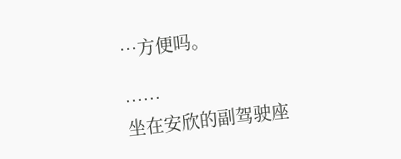…方便吗。

……
坐在安欣的副驾驶座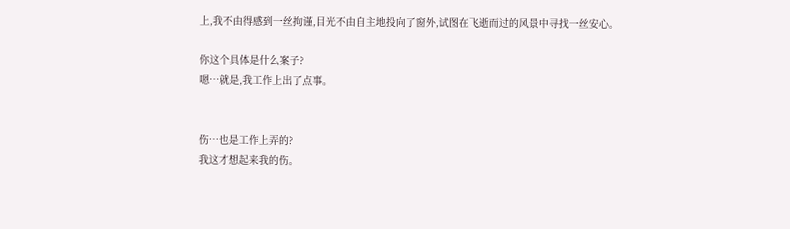上,我不由得感到一丝拘谨,目光不由自主地投向了窗外,试图在飞逝而过的风景中寻找一丝安心。

你这个具体是什么案子?
嗯…就是,我工作上出了点事。


伤…也是工作上弄的?
我这才想起来我的伤。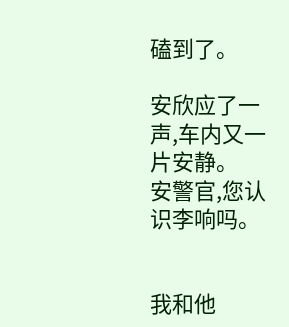磕到了。

安欣应了一声,车内又一片安静。
安警官,您认识李响吗。


我和他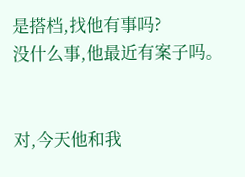是搭档,找他有事吗?
没什么事,他最近有案子吗。


对,今天他和我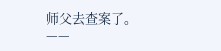师父去查案了。
——